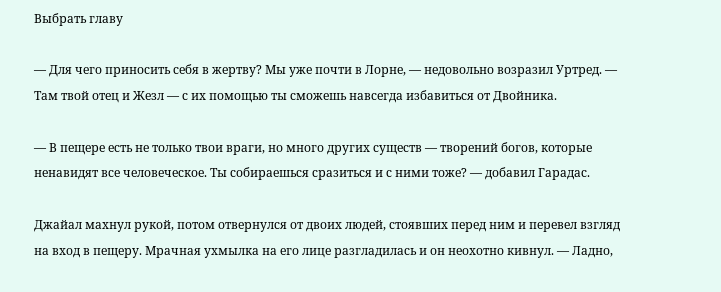Выбрать главу

— Для чего приносить себя в жертву? Мы уже почти в Лорне, — недовольно возразил Уртред. — Там твой отец и Жезл — с их помощью ты сможешь навсегда избавиться от Двойника.

— В пещере есть не только твои враги, но много других существ — творений богов, которые ненавидят все человеческое. Ты собираешься сразиться и с ними тоже? — добавил Гарадас.

Джайал махнул рукой, потом отвернулся от двоих людей, стоявших перед ним и перевел взгляд на вход в пещеру. Мрачная ухмылка на его лице разгладилась и он неохотно кивнул. — Ладно,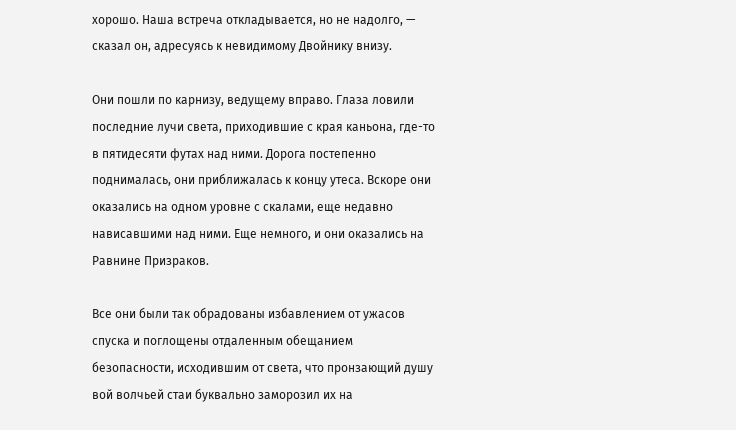хорошо. Наша встреча откладывается, но не надолго, — сказал он, адресуясь к невидимому Двойнику внизу.

Они пошли по карнизу, ведущему вправо. Глаза ловили последние лучи света, приходившие с края каньона, где-то в пятидесяти футах над ними. Дорога постепенно поднималась, они приближалась к концу утеса. Вскоре они оказались на одном уровне с скалами, еще недавно нависавшими над ними. Еще немного, и они оказались на Равнине Призраков.

Все они были так обрадованы избавлением от ужасов спуска и поглощены отдаленным обещанием безопасности, исходившим от света, что пронзающий душу вой волчьей стаи буквально заморозил их на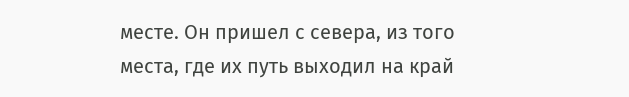месте. Он пришел с севера, из того места, где их путь выходил на край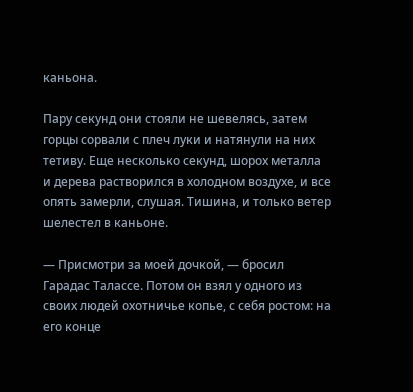каньона.

Пару секунд они стояли не шевелясь, затем горцы сорвали с плеч луки и натянули на них тетиву. Еще несколько секунд, шорох металла и дерева растворился в холодном воздухе, и все опять замерли, слушая. Тишина, и только ветер шелестел в каньоне.

— Присмотри за моей дочкой, — бросил Гарадас Талассе. Потом он взял у одного из своих людей охотничье копье, с себя ростом: на его конце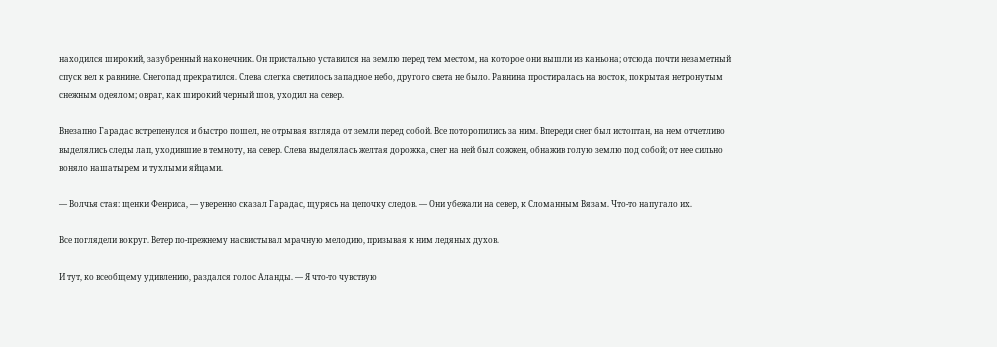находился широкий, зазубренный наконечник. Он пристально уставился на землю перед тем местом, на которое они вышли из каньона; отсюда почти незаметный спуск вел к равнине. Снегопад прекратился. Слева слегка светилось западное небо, другого света не было. Равнина простиралась на восток, покрытая нетронутым снежным одеялом; овраг, как широкий черный шов, уходил на север.

Внезапно Гарадас встрепенулся и быстро пошел, не отрывая взгляда от земли перед собой. Все поторопились за ним. Впереди снег был истоптан, на нем отчетливо выделялись следы лап, уходившие в темноту, на север. Слева выделялась желтая дорожка, снег на ней был сожжен, обнажив голую землю под собой; от нее сильно воняло нашатырем и тухлыми яйцами.

— Волчья стая: щенки Фенриса, — уверенно сказал Гарадас, щурясь на цепочку следов. — Они убежали на север, к Сломанным Вязам. Что-то напугало их.

Все поглядели вокруг. Ветер по-прежнему насвистывал мрачную мелодию, призывая к ним ледяных духов.

И тут, ко всеобщему удивлению, раздался голос Аланды. — Я что-то чувствую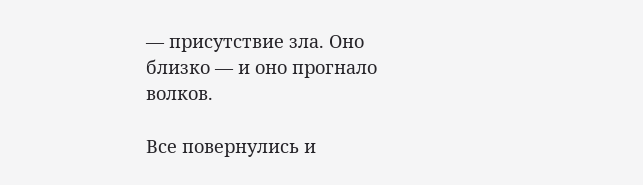— присутствие зла. Оно близко — и оно прогнало волков.

Все повернулись и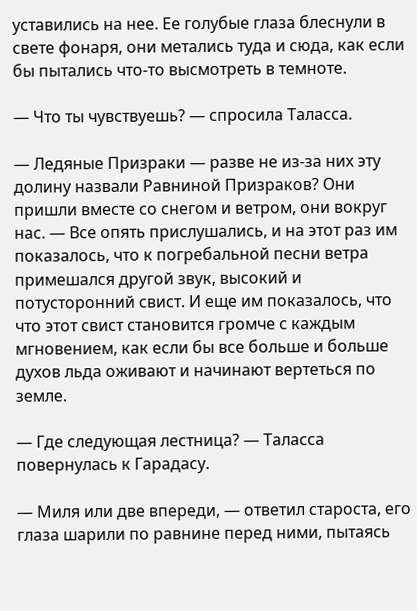уставились на нее. Ее голубые глаза блеснули в свете фонаря, они метались туда и сюда, как если бы пытались что-то высмотреть в темноте.

— Что ты чувствуешь? — спросила Таласса.

— Ледяные Призраки — разве не из-за них эту долину назвали Равниной Призраков? Они пришли вместе со снегом и ветром, они вокруг нас. — Все опять прислушались, и на этот раз им показалось, что к погребальной песни ветра примешался другой звук, высокий и потусторонний свист. И еще им показалось, что что этот свист становится громче с каждым мгновением, как если бы все больше и больше духов льда оживают и начинают вертеться по земле.

— Где следующая лестница? — Таласса повернулась к Гарадасу.

— Миля или две впереди, — ответил староста, его глаза шарили по равнине перед ними, пытаясь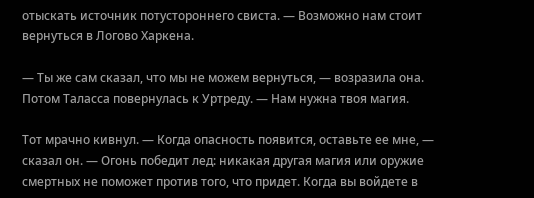отыскать источник потустороннего свиста. — Возможно нам стоит вернуться в Логово Харкена.

— Ты же сам сказал, что мы не можем вернуться, — возразила она. Потом Таласса повернулась к Уртреду. — Нам нужна твоя магия.

Тот мрачно кивнул. — Когда опасность появится, оставьте ее мне, — сказал он. — Огонь победит лед: никакая другая магия или оружие смертных не поможет против того, что придет. Когда вы войдете в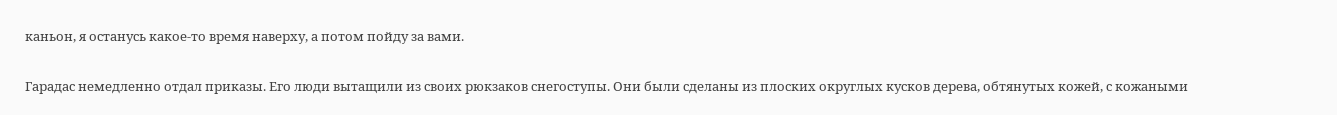каньон, я останусь какое-то время наверху, а потом пойду за вами.

Гарадас немедленно отдал приказы. Его люди вытащили из своих рюкзаков снегоступы. Они были сделаны из плоских округлых кусков дерева, обтянутых кожей, с кожаными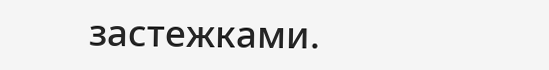застежками.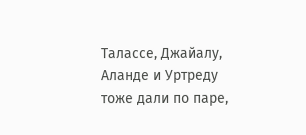Талассе, Джайалу, Аланде и Уртреду тоже дали по паре,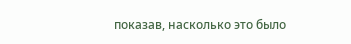показав, насколько это было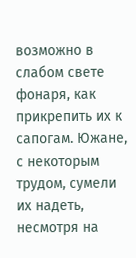возможно в слабом свете фонаря, как прикрепить их к сапогам. Южане, с некоторым трудом, сумели их надеть, несмотря на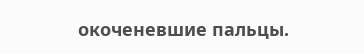окоченевшие пальцы.